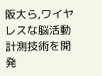阪大ら,ワイヤレスな脳活動計測技術を開発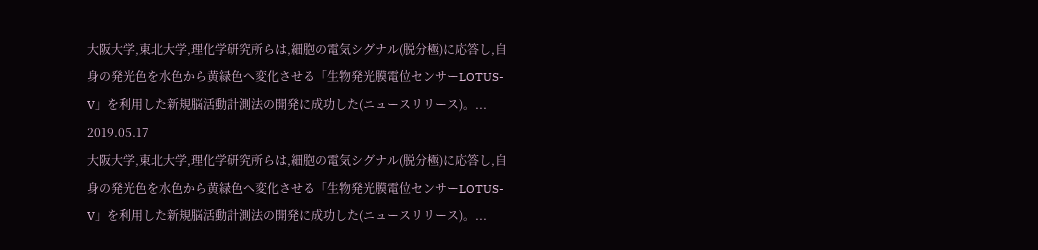大阪大学,東北大学,理化学研究所らは,細胞の電気シグナル(脱分極)に応答し,自身の発光色を水色から黄緑色へ変化させる「生物発光膜電位センサーLOTUS-V」を利用した新規脳活動計測法の開発に成功した(ニュースリリース)。...
2019.05.17
大阪大学,東北大学,理化学研究所らは,細胞の電気シグナル(脱分極)に応答し,自身の発光色を水色から黄緑色へ変化させる「生物発光膜電位センサーLOTUS-V」を利用した新規脳活動計測法の開発に成功した(ニュースリリース)。...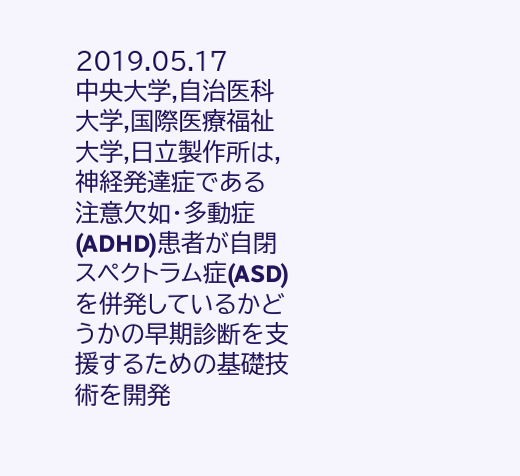2019.05.17
中央大学,自治医科大学,国際医療福祉大学,日立製作所は,神経発達症である注意欠如・多動症(ADHD)患者が自閉スペクトラム症(ASD)を併発しているかどうかの早期診断を支援するための基礎技術を開発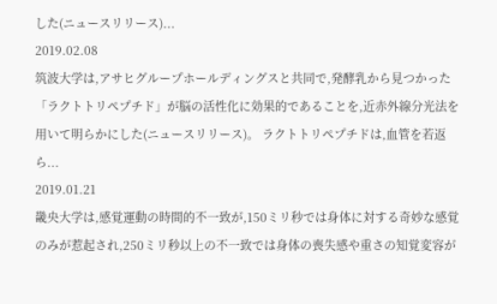した(ニュースリリース)...
2019.02.08
筑波大学は,アサヒグループホールディングスと共同で,発酵乳から見つかった「ラクトトリペプチド」が脳の活性化に効果的であることを,近赤外線分光法を用いて明らかにした(ニュースリリース)。 ラクトトリペプチドは,血管を若返ら...
2019.01.21
畿央大学は,感覚運動の時間的不一致が,150ミリ秒では身体に対する奇妙な感覚のみが惹起され,250ミリ秒以上の不一致では身体の喪失感や重さの知覚変容が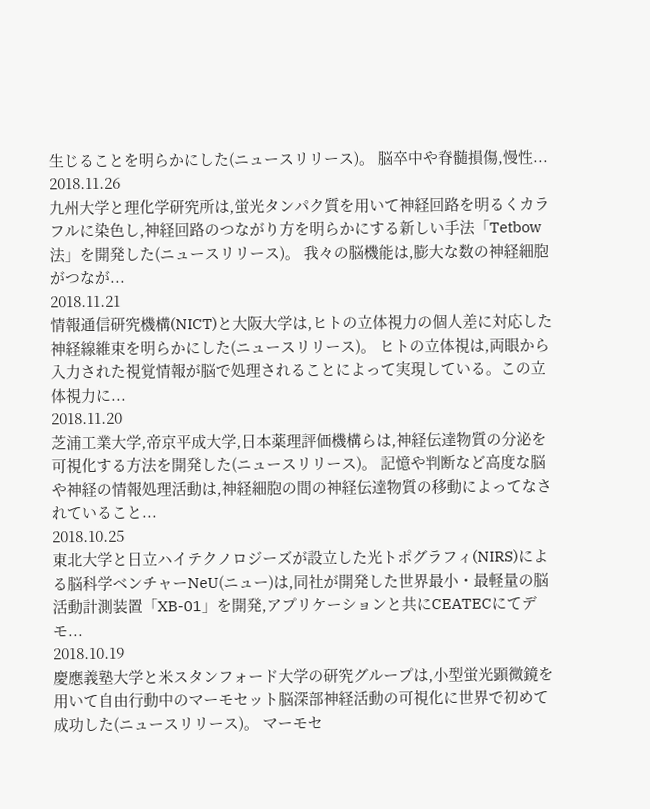生じることを明らかにした(ニュースリリース)。 脳卒中や脊髄損傷,慢性...
2018.11.26
九州大学と理化学研究所は,蛍光タンパク質を用いて神経回路を明るくカラフルに染色し,神経回路のつながり方を明らかにする新しい手法「Tetbow法」を開発した(ニュースリリース)。 我々の脳機能は,膨大な数の神経細胞がつなが...
2018.11.21
情報通信研究機構(NICT)と大阪大学は,ヒトの立体視力の個人差に対応した神経線維束を明らかにした(ニュースリリース)。 ヒトの立体視は,両眼から入力された視覚情報が脳で処理されることによって実現している。この立体視力に...
2018.11.20
芝浦工業大学,帝京平成大学,日本薬理評価機構らは,神経伝達物質の分泌を可視化する方法を開発した(ニュースリリース)。 記憶や判断など高度な脳や神経の情報処理活動は,神経細胞の間の神経伝達物質の移動によってなされていること...
2018.10.25
東北大学と日立ハイテクノロジーズが設立した光トポグラフィ(NIRS)による脳科学ベンチャーNeU(ニュー)は,同社が開発した世界最小・最軽量の脳活動計測装置「XB-01」を開発,アプリケーションと共にCEATECにてデモ...
2018.10.19
慶應義塾大学と米スタンフォード大学の研究グループは,小型蛍光顕微鏡を用いて自由行動中のマーモセット脳深部神経活動の可視化に世界で初めて成功した(ニュースリリース)。 マーモセ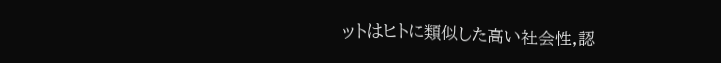ットはヒトに類似した高い社会性,認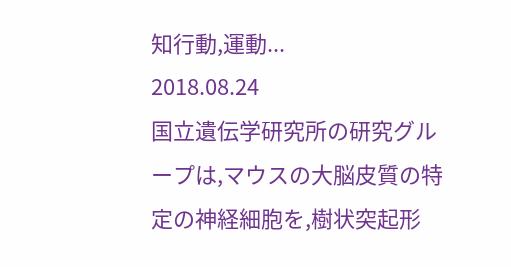知行動,運動...
2018.08.24
国立遺伝学研究所の研究グループは,マウスの大脳皮質の特定の神経細胞を,樹状突起形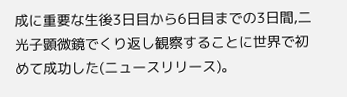成に重要な生後3日目から6日目までの3日間,二光子顕微鏡でくり返し観察することに世界で初めて成功した(ニュースリリース)。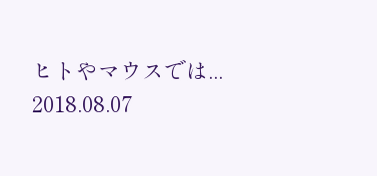ヒトやマウスでは...
2018.08.07